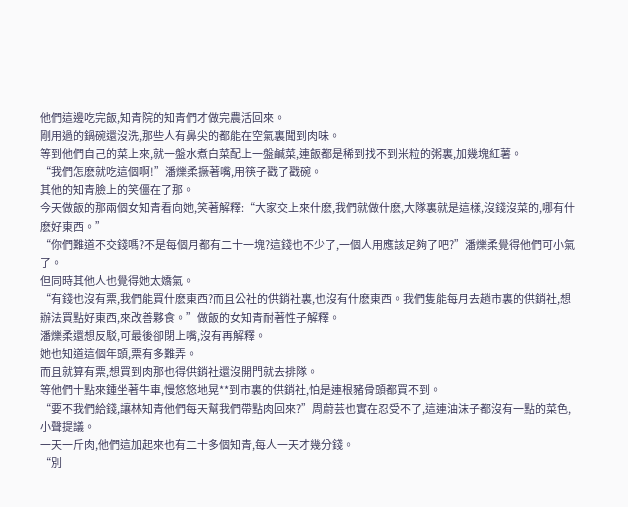他們這邊吃完飯,知青院的知青們才做完農活回來。
剛用過的鍋碗還沒洗,那些人有鼻尖的都能在空氣裏聞到肉味。
等到他們自己的菜上來,就一盤水煮白菜配上一盤鹹菜,連飯都是稀到找不到米粒的粥裏,加幾塊紅薯。
“我們怎麽就吃這個啊!”潘爍柔撅著嘴,用筷子戳了戳碗。
其他的知青臉上的笑僵在了那。
今天做飯的那兩個女知青看向她,笑著解釋:“大家交上來什麽,我們就做什麽,大隊裏就是這樣,沒錢沒菜的,哪有什麽好東西。”
“你們難道不交錢嗎?不是每個月都有二十一塊?這錢也不少了,一個人用應該足夠了吧?”潘爍柔覺得他們可小氣了。
但同時其他人也覺得她太嬌氣。
“有錢也沒有票,我們能買什麽東西?而且公社的供銷社裏,也沒有什麽東西。我們隻能每月去趟市裏的供銷社,想辦法買點好東西,來改善夥食。”做飯的女知青耐著性子解釋。
潘爍柔還想反駁,可最後卻閉上嘴,沒有再解釋。
她也知道這個年頭,票有多難弄。
而且就算有票,想買到肉那也得供銷社還沒開門就去排隊。
等他們十點來鍾坐著牛車,慢悠悠地晃**到市裏的供銷社,怕是連根豬骨頭都買不到。
“要不我們給錢,讓林知青他們每天幫我們帶點肉回來?”周蔚芸也實在忍受不了,這連油沫子都沒有一點的菜色,小聲提議。
一天一斤肉,他們這加起來也有二十多個知青,每人一天才幾分錢。
“別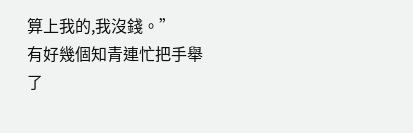算上我的,我沒錢。”
有好幾個知青連忙把手舉了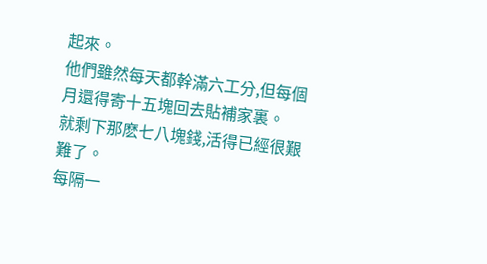起來。
他們雖然每天都幹滿六工分,但每個月還得寄十五塊回去貼補家裏。
就剩下那麽七八塊錢,活得已經很艱難了。
每隔一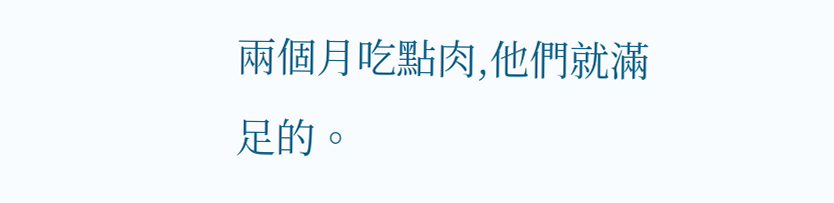兩個月吃點肉,他們就滿足的。